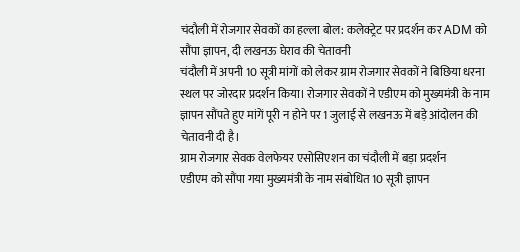चंदौली में रोजगार सेवकों का हल्ला बोल: कलेक्ट्रेट पर प्रदर्शन कर ADM को सौंपा ज्ञापन, दी लखनऊ घेराव की चेतावनी
चंदौली में अपनी 10 सूत्री मांगों को लेकर ग्राम रोजगार सेवकों ने बिछिया धरना स्थल पर जोरदार प्रदर्शन किया। रोजगार सेवकों ने एडीएम को मुख्यमंत्री के नाम ज्ञापन सौंपते हुए मांगें पूरी न होने पर 1 जुलाई से लखनऊ में बड़े आंदोलन की चेतावनी दी है।
ग्राम रोजगार सेवक वेलफेयर एसोसिएशन का चंदौली में बड़ा प्रदर्शन
एडीएम को सौंपा गया मुख्यमंत्री के नाम संबोधित 10 सूत्री ज्ञापन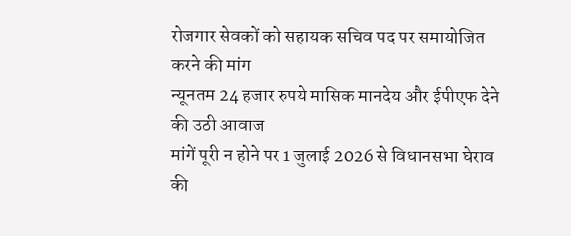रोजगार सेवकों को सहायक सचिव पद पर समायोजित करने की मांग
न्यूनतम 24 हजार रुपये मासिक मानदेय और ईपीएफ देने की उठी आवाज
मांगें पूरी न होने पर 1 जुलाई 2026 से विधानसभा घेराव की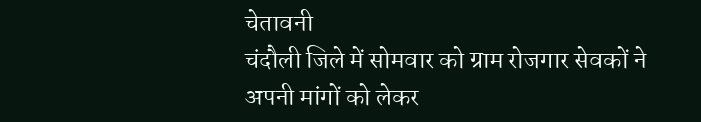चेतावनी
चंदौली जिले में सोमवार को ग्राम रोजगार सेवकों ने अपनी मांगों को लेकर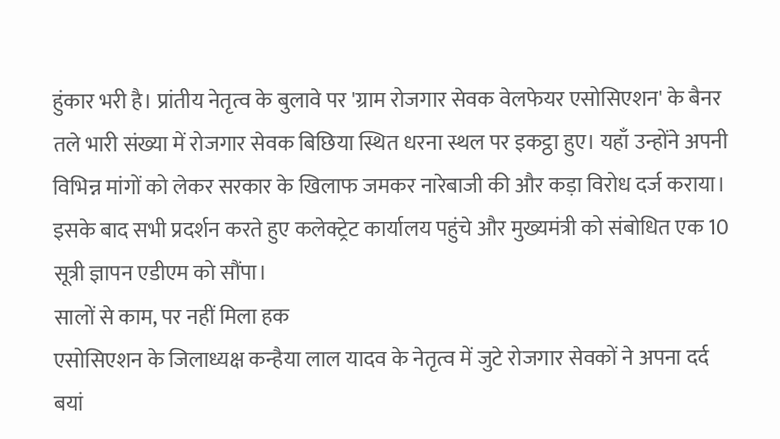हुंकार भरी है। प्रांतीय नेतृत्व के बुलावे पर 'ग्राम रोजगार सेवक वेलफेयर एसोसिएशन' के बैनर तले भारी संख्या में रोजगार सेवक बिछिया स्थित धरना स्थल पर इकट्ठा हुए। यहाँ उन्होंने अपनी विभिन्न मांगों को लेकर सरकार के खिलाफ जमकर नारेबाजी की और कड़ा विरोध दर्ज कराया। इसके बाद सभी प्रदर्शन करते हुए कलेक्ट्रेट कार्यालय पहुंचे और मुख्यमंत्री को संबोधित एक 10 सूत्री ज्ञापन एडीएम को सौंपा।
सालों से काम, पर नहीं मिला हक
एसोसिएशन के जिलाध्यक्ष कन्हैया लाल यादव के नेतृत्व में जुटे रोजगार सेवकों ने अपना दर्द बयां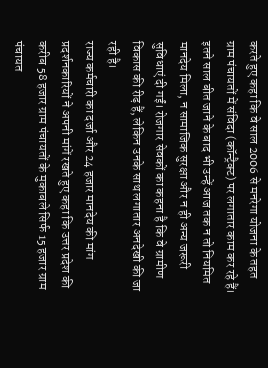करते हुए कहा कि वे साल 2006 से मनरेगा योजना के तहत ग्राम पंचायतों में संविदा (कॉन्ट्रैक्ट) पर लगातार काम कर रहे हैं। इतने साल बीत जाने के बाद भी उन्हें आज तक न तो नियमित मानदेय मिला, न सामाजिक सुरक्षा और न ही अन्य जरूरी सुविधाएं दी गईं। रोजगार सेवकों का कहना है कि वे ग्रामीण विकास की रीढ़ हैं, लेकिन उनके साथ लगातार अनदेखी की जा रही है।
राज्य कर्मचारी का दर्जा और 24 हजार मानदेय की मांग
प्रदर्शनकारियों ने अपनी मांगें रखते हुए कहा कि उत्तर प्रदेश की करीब 58 हजार ग्राम पंचायतों के मुकाबले सिर्फ 15 हजार ग्राम पंचायत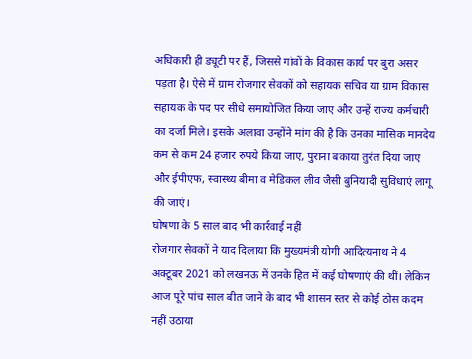अधिकारी ही ड्यूटी पर हैं, जिससे गांवों के विकास कार्य पर बुरा असर पड़ता है। ऐसे में ग्राम रोजगार सेवकों को सहायक सचिव या ग्राम विकास सहायक के पद पर सीधे समायोजित किया जाए और उन्हें राज्य कर्मचारी का दर्जा मिले। इसके अलावा उन्होंने मांग की है कि उनका मासिक मानदेय कम से कम 24 हजार रुपये किया जाए, पुराना बकाया तुरंत दिया जाए और ईपीएफ, स्वास्थ्य बीमा व मेडिकल लीव जैसी बुनियादी सुविधाएं लागू की जाएं।
घोषणा के 5 साल बाद भी कार्रवाई नहीं
रोजगार सेवकों ने याद दिलाया कि मुख्यमंत्री योगी आदित्यनाथ ने 4 अक्टूबर 2021 को लखनऊ में उनके हित में कई घोषणाएं की थीं। लेकिन आज पूरे पांच साल बीत जाने के बाद भी शासन स्तर से कोई ठोस कदम नहीं उठाया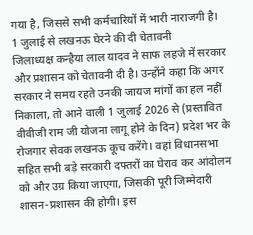गया है, जिससे सभी कर्मचारियों में भारी नाराजगी है।
1 जुलाई से लखनऊ घेरने की दी चेतावनी
जिलाध्यक्ष कन्हैया लाल यादव ने साफ लहजे में सरकार और प्रशासन को चेतावनी दी है। उन्होंने कहा कि अगर सरकार ने समय रहते उनकी जायज मांगों का हल नहीं निकाला, तो आने वाली 1 जुलाई 2026 से (प्रस्तावित वीवीजी राम जी योजना लागू होने के दिन) प्रदेश भर के रोजगार सेवक लखनऊ कूच करेंगे। वहां विधानसभा सहित सभी बड़े सरकारी दफ्तरों का घेराव कर आंदोलन को और उग्र किया जाएगा, जिसकी पूरी जिम्मेदारी शासन-प्रशासन की होगी। इस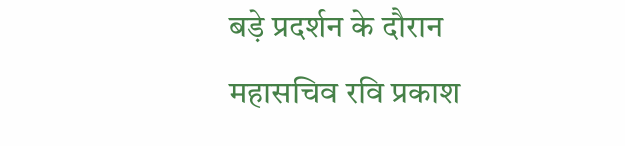बड़े प्रदर्शन के दौरान महासचिव रवि प्रकाश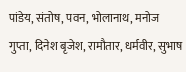पांडेय, संतोष, पवन, भोलानाथ, मनोज गुप्ता, दिनेश बृजेश, रामौतार, धर्मवीर, सुभाष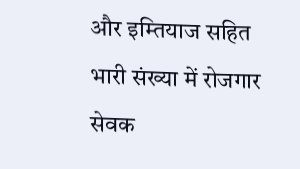और इम्तियाज सहित भारी संख्या में रोजगार सेवक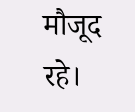मौजूद रहे।